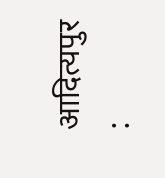आदित्यपुर :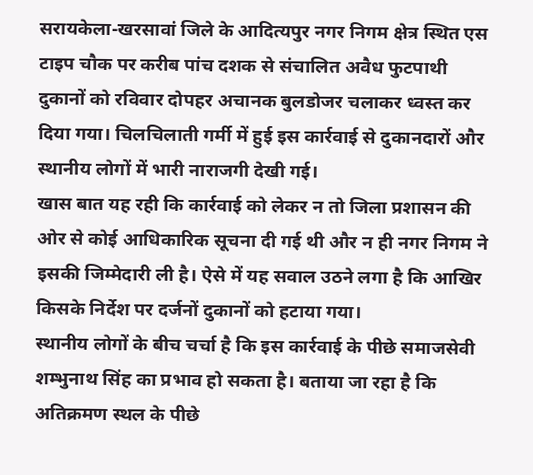सरायकेला-खरसावां जिले के आदित्यपुर नगर निगम क्षेत्र स्थित एस टाइप चौक पर करीब पांच दशक से संचालित अवैध फुटपाथी दुकानों को रविवार दोपहर अचानक बुलडोजर चलाकर ध्वस्त कर दिया गया। चिलचिलाती गर्मी में हुई इस कार्रवाई से दुकानदारों और स्थानीय लोगों में भारी नाराजगी देखी गई।
खास बात यह रही कि कार्रवाई को लेकर न तो जिला प्रशासन की ओर से कोई आधिकारिक सूचना दी गई थी और न ही नगर निगम ने इसकी जिम्मेदारी ली है। ऐसे में यह सवाल उठने लगा है कि आखिर किसके निर्देश पर दर्जनों दुकानों को हटाया गया।
स्थानीय लोगों के बीच चर्चा है कि इस कार्रवाई के पीछे समाजसेवी शम्भुनाथ सिंह का प्रभाव हो सकता है। बताया जा रहा है कि अतिक्रमण स्थल के पीछे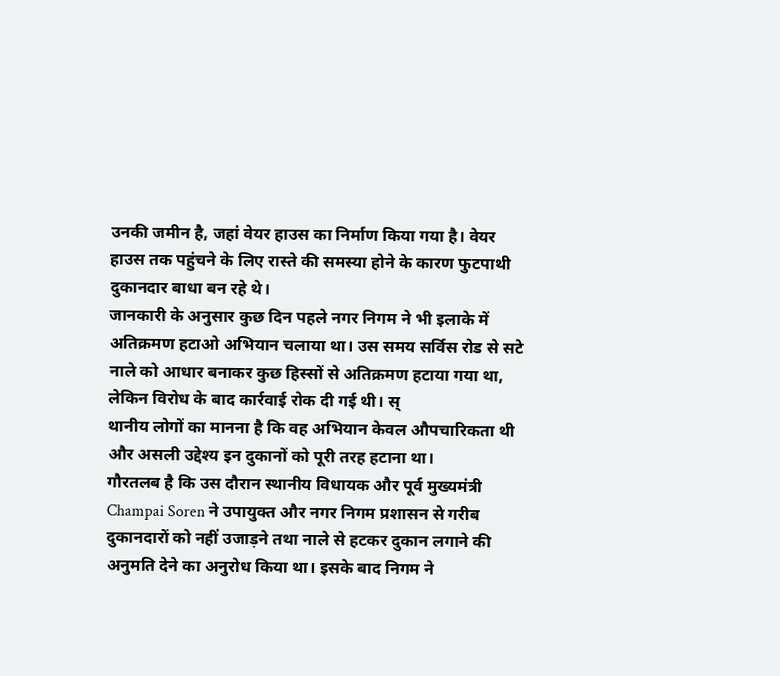उनकी जमीन है, जहां वेयर हाउस का निर्माण किया गया है। वेयर हाउस तक पहुंचने के लिए रास्ते की समस्या होने के कारण फुटपाथी दुकानदार बाधा बन रहे थे।
जानकारी के अनुसार कुछ दिन पहले नगर निगम ने भी इलाके में अतिक्रमण हटाओ अभियान चलाया था। उस समय सर्विस रोड से सटे नाले को आधार बनाकर कुछ हिस्सों से अतिक्रमण हटाया गया था, लेकिन विरोध के बाद कार्रवाई रोक दी गई थी। स्
थानीय लोगों का मानना है कि वह अभियान केवल औपचारिकता थी और असली उद्देश्य इन दुकानों को पूरी तरह हटाना था।
गौरतलब है कि उस दौरान स्थानीय विधायक और पूर्व मुख्यमंत्री Champai Soren ने उपायुक्त और नगर निगम प्रशासन से गरीब दुकानदारों को नहीं उजाड़ने तथा नाले से हटकर दुकान लगाने की अनुमति देने का अनुरोध किया था। इसके बाद निगम ने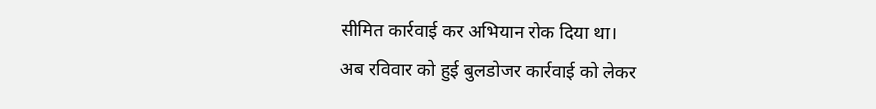सीमित कार्रवाई कर अभियान रोक दिया था।
अब रविवार को हुई बुलडोजर कार्रवाई को लेकर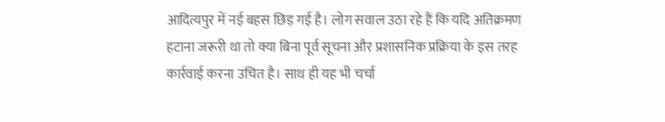आदित्यपुर में नई बहस छिड़ गई है। लोग सवाल उठा रहे हैं कि यदि अतिक्रमण हटाना जरूरी था तो क्या बिना पूर्व सूचना और प्रशासनिक प्रक्रिया के इस तरह कार्रवाई करना उचित है। साथ ही यह भी चर्चा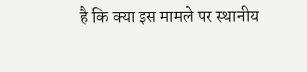है कि क्या इस मामले पर स्थानीय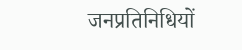जनप्रतिनिधियों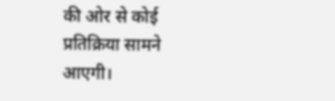की ओर से कोई प्रतिक्रिया सामने आएगी।